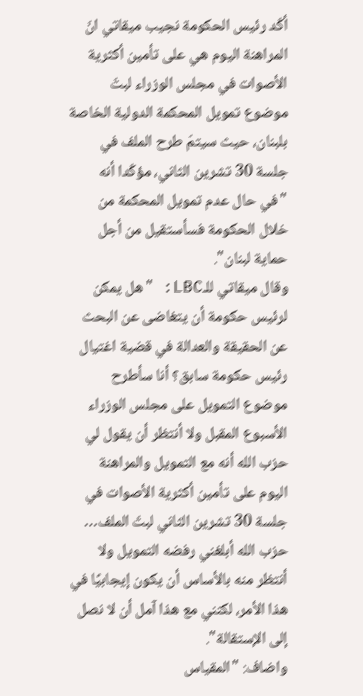أكّد رئيس الحكومة نجيب ميقاتي انّ المراهنة اليوم هي على تأمين أكثرية الأصوات في مجلس الوزراء لبتّ موضوع تمويل المحكمة الدولية الخاصة بلبنان، حيث سيتمّ طرح الملف في جلسة 30 تشرين الثاني، مؤكّدا أنه "في حال عدم تمويل المحكمة من خلال الحكومة فسأستقيل من أجل حماية لبنان".
وقال ميقاتي للـLBC: "هل يمكن لرئيس حكومة أن يتغاضى عن البحث عن الحقيقة والعدالة في قضية اغتيال رئيس حكومة سابق؟ أنا سأطرح موضوع التمويل على مجلس الوزراء الأسبوع المقبل ولا أنتظر أن يقول لي حزب الله أنه مع التمويل والمراهنة اليوم على تأمين أكثرية الأصوات في جلسة 30 تشرين الثاني لبتّ الملف… حزب الله أبلغني رفضه التمويل ولا أنتظر منه بالأساس أن يكون إيجابيًا في هذا الأمر، لكنني مع هذا آمل أن لا نصل إلى الإستقالة".
واضاف: "المقياس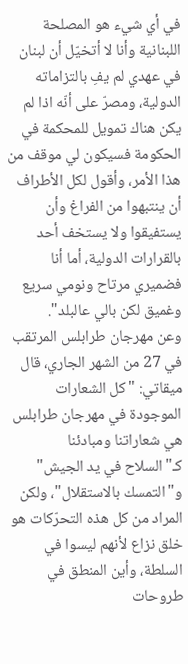في أي شيء هو المصلحة اللبنانية وأنا لا أتخيّل أن لبنان في عهدي لم يفِ بالتزاماته الدولية، ومصرّ على أنّه اذا لم يكن هناك تمويل للمحكمة في الحكومة فسيكون لي موقف من هذا الأمر، وأقول لكل الأطراف أن ينتبهوا من الفراغ وأن يستفيقوا ولا يستخف أحد بالقرارات الدولية، أما أنا فضميري مرتاح ونومي سريع وغميق لكن بالي عالبلد".
وعن مهرجان طرابلس المرتقب في 27 من الشهر الجاري، قال ميقاتي: "كل الشعارات الموجودة في مهرجان طرابلس هي شعاراتنا ومبادئنا كـ"السلاح في يد الجيش" و"التمسك بالاستقلال"، ولكن المراد من كل هذه التحرّكات هو خلق نزاع لأنهم ليسوا في السلطة، وأين المنطق في طروحات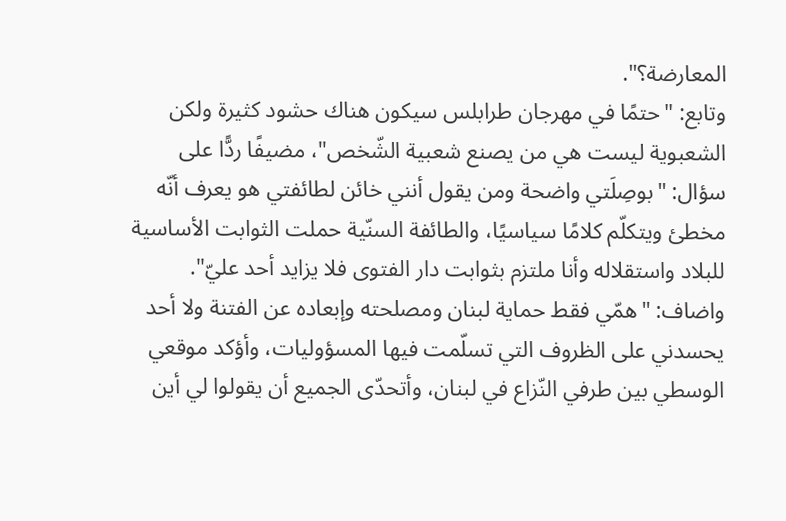المعارضة؟".
وتابع: "حتمًا في مهرجان طرابلس سيكون هناك حشود كثيرة ولكن الشعبوية ليست هي من يصنع شعبية الشّخص"، مضيفًا ردًّا على سؤال: "بوصِلَتي واضحة ومن يقول أنني خائن لطائفتي هو يعرف أنّه مخطئ ويتكلّم كلامًا سياسيًا، والطائفة السنّية حملت الثوابت الأساسية للبلاد واستقلاله وأنا ملتزم بثوابت دار الفتوى فلا يزايد أحد عليّ".
واضاف: "همّي فقط حماية لبنان ومصلحته وإبعاده عن الفتنة ولا أحد يحسدني على الظروف التي تسلّمت فيها المسؤوليات، وأؤكد موقعي الوسطي بين طرفي النّزاع في لبنان، وأتحدّى الجميع أن يقولوا لي أين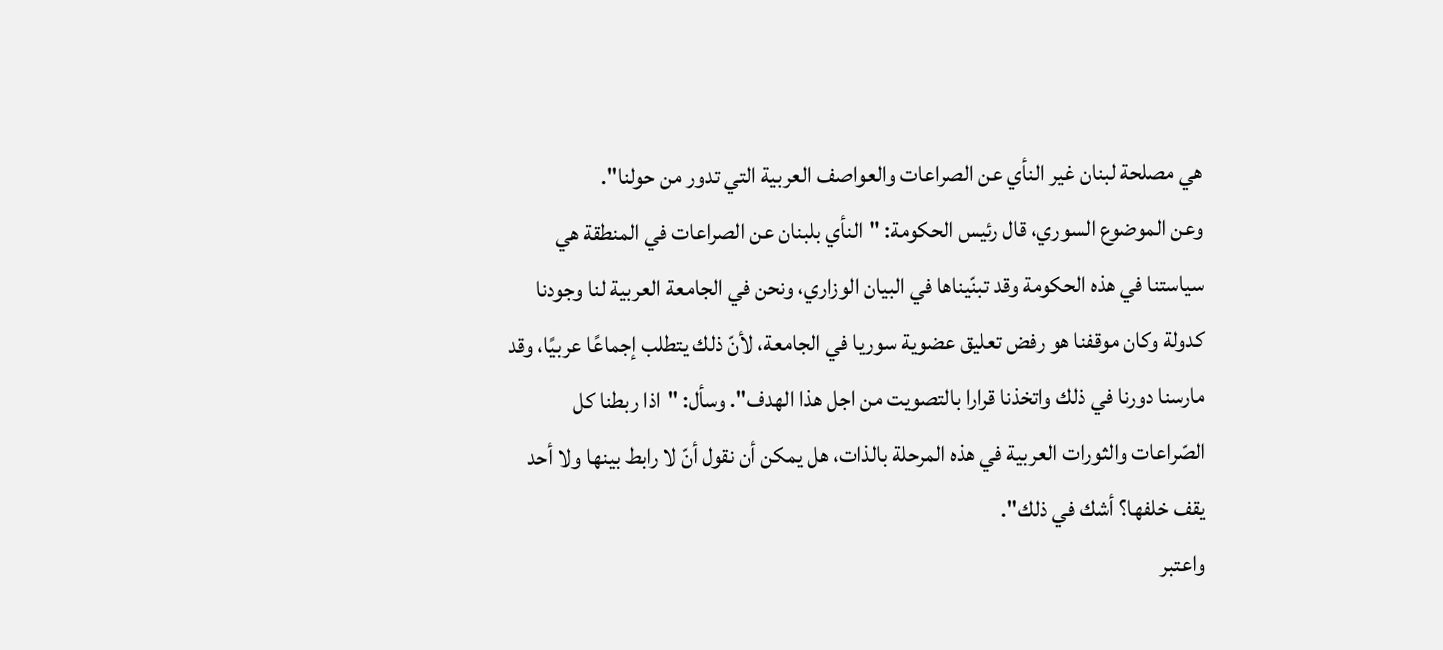هي مصلحة لبنان غير النأي عن الصراعات والعواصف العربية التي تدور من حولنا".
وعن الموضوع السوري، قال رئيس الحكومة: "النأي بلبنان عن الصراعات في المنطقة هي سياستنا في هذه الحكومة وقد تبنّيناها في البيان الوزاري، ونحن في الجامعة العربية لنا وجودنا كدولة وكان موقفنا هو رفض تعليق عضوية سوريا في الجامعة، لأنّ ذلك يتطلب إجماعًا عربيًا، وقد مارسنا دورنا في ذلك واتخذنا قرارا بالتصويت من اجل هذا الهدف". وسأل: "اذا ربطنا كل الصّراعات والثورات العربية في هذه المرحلة بالذات، هل يمكن أن نقول أنّ لا رابط بينها ولا أحد يقف خلفها؟ أشك في ذلك".
واعتبر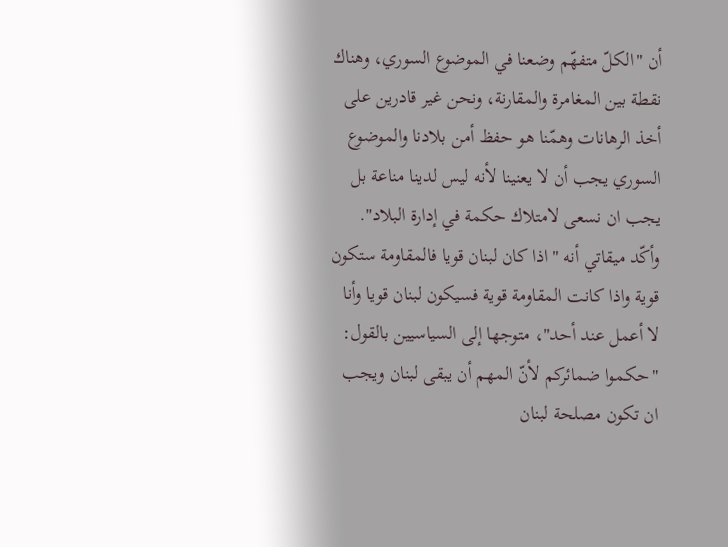أن "الكلّ متفهّم وضعنا في الموضوع السوري، وهناك نقطة بين المغامرة والمقارنة، ونحن غير قادرين على أخذ الرهانات وهمّنا هو حفظ أمن بلادنا والموضوع السوري يجب أن لا يعنينا لأنه ليس لدينا مناعة بل يجب ان نسعى لامتلاك حكمة في إدارة البلاد".
وأكّد ميقاتي أنه "اذا كان لبنان قويا فالمقاومة ستكون قوية واذا كانت المقاومة قوية فسيكون لبنان قويا وأنا لا أعمل عند أحد"، متوجها إلى السياسيين بالقول: "حكموا ضمائركم لأنّ المهم أن يبقى لبنان ويجب ان تكون مصلحة لبنان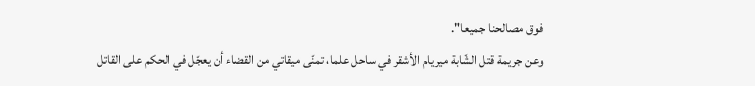فوق مصالحنا جميعا".
وعن جريمة قتل الشّابة ميريام الأشقر في ساحل علما، تمنّى ميقاتي من القضاء أن يعجّل في الحكم على القاتل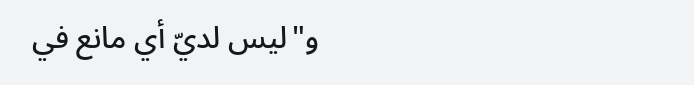و"ليس لديّ أي مانع في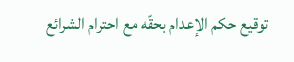توقيع حكم الإعدام بحقّه مع احترام الشرائع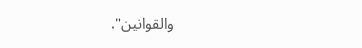والقوانين".